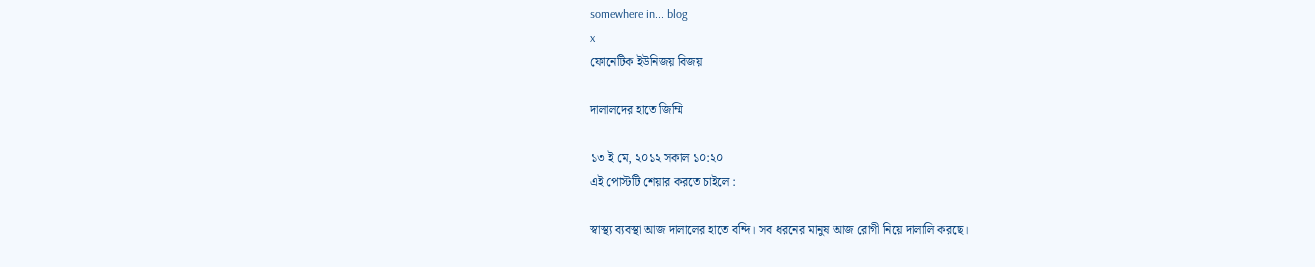somewhere in... blog
x
ফোনেটিক ইউনিজয় বিজয়

দালালদের হাতে জিম্মি

১৩ ই মে, ২০১২ সকাল ১০:২০
এই পোস্টটি শেয়ার করতে চাইলে :

স্বাস্থ্য ব্যবস্থা আজ দালালের হাতে বন্দি। সব ধরনের মানুষ আজ রোগী নিয়ে দালালি করছে।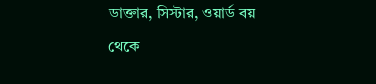ডাক্তার, সিস্টার, ওয়ার্ড বয় থেকে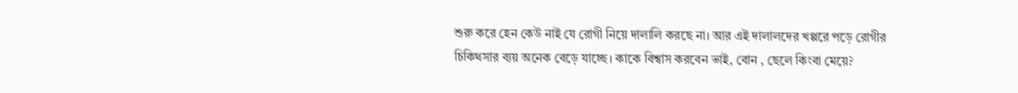শুরু করে হেন কেউ নাই যে রোগী নিয়ে দালালি করছে না। আর এই দালালদের খপ্পরে পড়ে রোগীর চিকিথসার ব্যয় অনেক বেড়ে যাচ্ছে। কাকে বিশ্বাস করবেন ভাই, বোন , ছেলে কিংবা মেয়ে?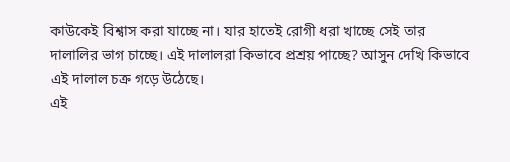কাউকেই বিশ্বাস করা যাচ্ছে না। যার হাতেই রোগী ধরা খাচ্ছে সেই তার দালালির ভাগ চাচ্ছে। এই দালালরা কিভাবে প্রশ্রয় পাচ্ছে? আসুন দেখি কিভাবে এই দালাল চক্র গড়ে উঠেছে।
এই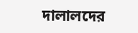দালালদের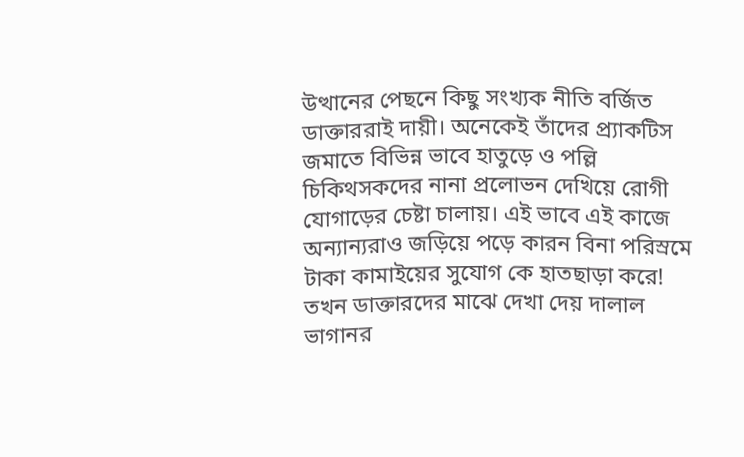উত্থানের পেছনে কিছু সংখ্যক নীতি বর্জিত ডাক্তাররাই দায়ী। অনেকেই তাঁদের প্র্যাকটিস জমাতে বিভিন্ন ভাবে হাতুড়ে ও পল্লি চিকিথসকদের নানা প্রলোভন দেখিয়ে রোগী যোগাড়ের চেষ্টা চালায়। এই ভাবে এই কাজে অন্যান্যরাও জড়িয়ে পড়ে কারন বিনা পরিস্রমে টাকা কামাইয়ের সুযোগ কে হাতছাড়া করে! তখন ডাক্তারদের মাঝে দেখা দেয় দালাল ভাগানর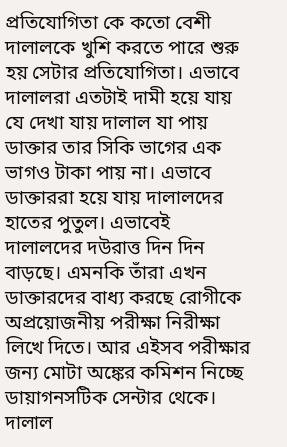প্রতিযোগিতা কে কতো বেশী দালালকে খুশি করতে পারে শুরু হয় সেটার প্রতিযোগিতা। এভাবে দালালরা এতটাই দামী হয়ে যায় যে দেখা যায় দালাল যা পায় ডাক্তার তার সিকি ভাগের এক ভাগও টাকা পায় না। এভাবে ডাক্তাররা হয়ে যায় দালালদের হাতের পুতুল। এভাবেই দালালদের দউরাত্ত দিন দিন বাড়ছে। এমনকি তাঁরা এখন ডাক্তারদের বাধ্য করছে রোগীকে অপ্রয়োজনীয় পরীক্ষা নিরীক্ষা লিখে দিতে। আর এইসব পরীক্ষার জন্য মোটা অঙ্কের কমিশন নিচ্ছে ডায়াগনসটিক সেন্টার থেকে।
দালাল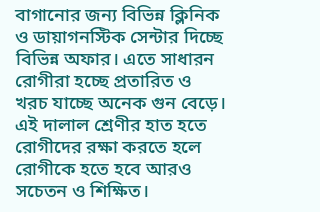বাগানোর জন্য বিভিন্ন ক্লিনিক ও ডায়াগনস্টিক সেন্টার দিচ্ছে বিভিন্ন অফার। এতে সাধারন রোগীরা হচ্ছে প্রতারিত ও খরচ যাচ্ছে অনেক গুন বেড়ে। এই দালাল শ্রেণীর হাত হতে রোগীদের রক্ষা করতে হলে রোগীকে হতে হবে আরও সচেতন ও শিক্ষিত।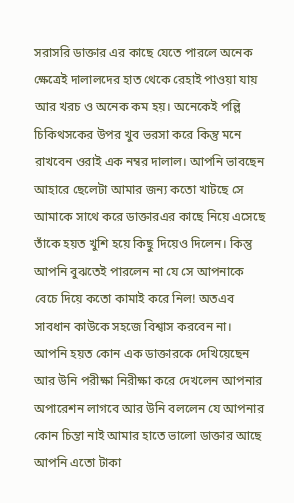সরাসরি ডাক্তার এর কাছে যেতে পারলে অনেক ক্ষেত্রেই দালালদের হাত থেকে রেহাই পাওয়া যায় আর খরচ ও অনেক কম হয়। অনেকেই পল্লি চিকিথসকের উপর খুব ভরসা করে কিন্তু মনে রাখবেন ওরাই এক নম্বর দালাল। আপনি ভাবছেন আহারে ছেলেটা আমার জন্য কতো খাটছে সে আমাকে সাথে করে ডাক্তারএর কাছে নিয়ে এসেছে তাঁকে হয়ত খুশি হয়ে কিছু দিয়েও দিলেন। কিন্তু আপনি বুঝতেই পারলেন না যে সে আপনাকে বেচে দিয়ে কতো কামাই করে নিল! অতএব সাবধান কাউকে সহজে বিশ্বাস করবেন না। আপনি হয়ত কোন এক ডাক্তারকে দেখিয়েছেন আর উনি পরীক্ষা নিরীক্ষা করে দেখলেন আপনার অপারেশন লাগবে আর উনি বললেন যে আপনার কোন চিন্তা নাই আমার হাতে ভালো ডাক্তার আছে আপনি এতো টাকা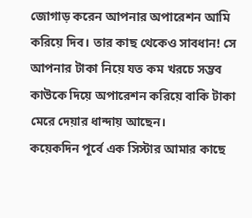জোগাড় করেন আপনার অপারেশন আমি করিয়ে দিব। তার কাছ থেকেও সাবধান! সে আপনার টাকা নিয়ে যত কম খরচে সম্ভব কাউকে দিয়ে অপারেশন করিয়ে বাকি টাকা মেরে দেয়ার ধান্দায় আছেন।
কয়েকদিন পূর্বে এক সিস্টার আমার কাছে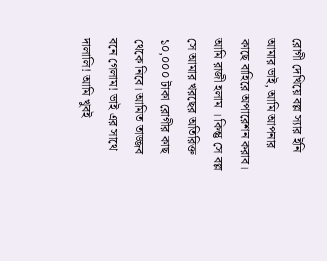রোগী দেখিয়ে বল্ল স্যার ইনি আমার ভাই, আমি আপনার কাছে বাহিরে অপারেশন করাব। আমি রাজী হলাম । কিন্তু সে বল্ল সে আমার খরছের অতিরিক্ত ১০,০০০ টাকা রোগীর কাছ থেকে নিবে। আমিত তাজ্জব বনে গেলাম! ভাই এর সাথে দালালি! আমি খুবই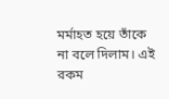মর্মাহত হয়ে তাঁকে না বলে দিলাম। এই রকম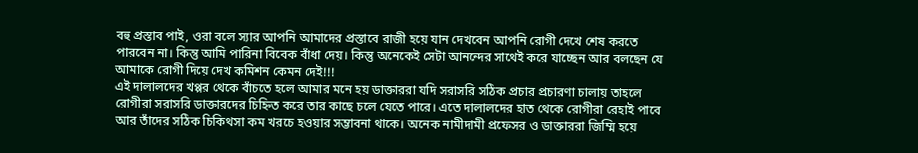বহু প্রস্তাব পাই, ওরা বলে স্যার আপনি আমাদের প্রস্তাবে রাজী হয়ে যান দেখবেন আপনি রোগী দেখে শেষ করতে পারবেন না। কিন্তু আমি পারিনা বিবেক বাঁধা দেয়। কিন্তু অনেকেই সেটা আনন্দের সাথেই করে যাচ্ছেন আর বলছেন যে আমাকে রোগী দিয়ে দেখ কমিশন কেমন দেই!!!
এই দালালদের খপ্পর থেকে বাঁচতে হলে আমার মনে হয় ডাক্তাররা যদি সরাসরি সঠিক প্রচার প্রচারণা চালায় তাহলে রোগীরা সরাসরি ডাক্তারদের চিহ্নিত করে তার কাছে চলে যেতে পারে। এতে দালালদের হাত থেকে রোগীরা রেহাই পাবে আর তাঁদের সঠিক চিকিথসা কম খরচে হওয়ার সম্ভাবনা থাকে। অনেক নামীদামী প্রফেসর ও ডাক্তাররা জিম্মি হয়ে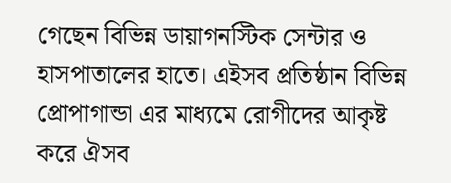গেছেন বিভিন্ন ডায়াগনস্টিক সেন্টার ও হাসপাতালের হাতে। এইসব প্রতিষ্ঠান বিভিন্ন প্রোপাগান্ডা এর মাধ্যমে রোগীদের আকৃষ্ট করে ঐসব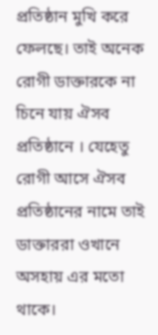প্রতিষ্ঠান মুখি করে ফেলছে। তাই অনেক রোগী ডাক্তারকে না চিনে যায় ঐসব প্রতিষ্ঠানে । যেহেতু রোগী আসে ঐসব প্রতিষ্ঠানের নামে তাই ডাক্তাররা ওখানে অসহায় এর মতো থাকে।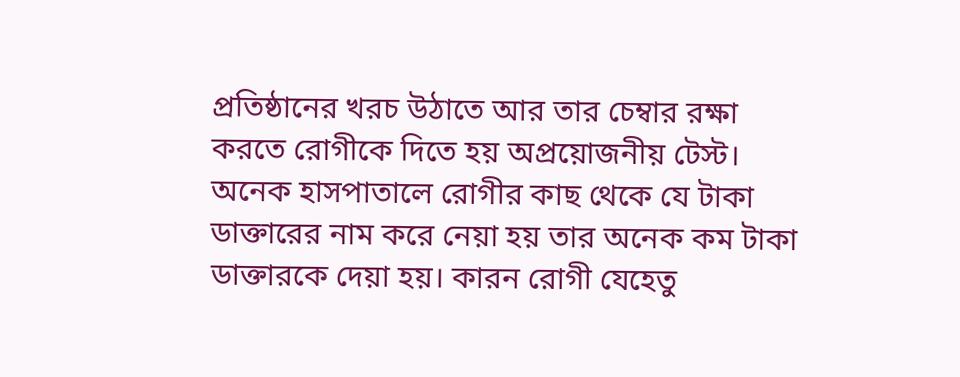প্রতিষ্ঠানের খরচ উঠাতে আর তার চেম্বার রক্ষা করতে রোগীকে দিতে হয় অপ্রয়োজনীয় টেস্ট।
অনেক হাসপাতালে রোগীর কাছ থেকে যে টাকা ডাক্তারের নাম করে নেয়া হয় তার অনেক কম টাকা ডাক্তারকে দেয়া হয়। কারন রোগী যেহেতু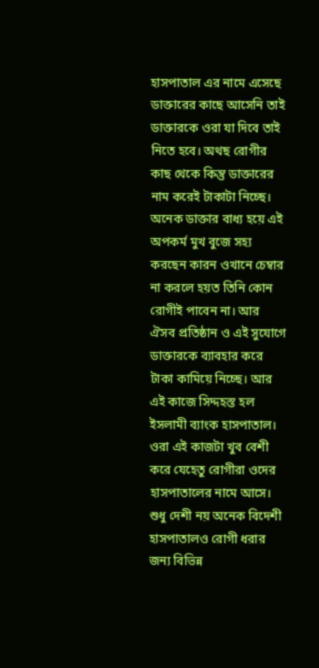হাসপাতাল এর নামে এসেছে ডাক্তারের কাছে আসেনি তাই ডাক্তারকে ওরা যা দিবে তাই নিতে হবে। অথছ রোগীর কাছ থেকে কিন্তু ডাক্তারের নাম করেই টাকাটা নিচ্ছে। অনেক ডাক্তার বাধ্য হয়ে এই অপকর্ম মুখ বুজে সহ্য করছেন কারন ওখানে চেম্বার না করলে হয়ত তিনি কোন রোগীই পাবেন না। আর ঐসব প্রতিষ্ঠান ও এই সুযোগে ডাক্তারকে ব্যাবহার করে টাকা কামিয়ে নিচ্ছে। আর এই কাজে সিদ্দহস্ত হল ইসলামী ব্যাংক হাসপাতাল। ওরা এই কাজটা খুব বেশী করে যেহেতু রোগীরা ওদের হাসপাতালের নামে আসে।
শুধু দেশী নয় অনেক বিদেশী হাসপাতালও রোগী ধরার জন্য বিভিন্ন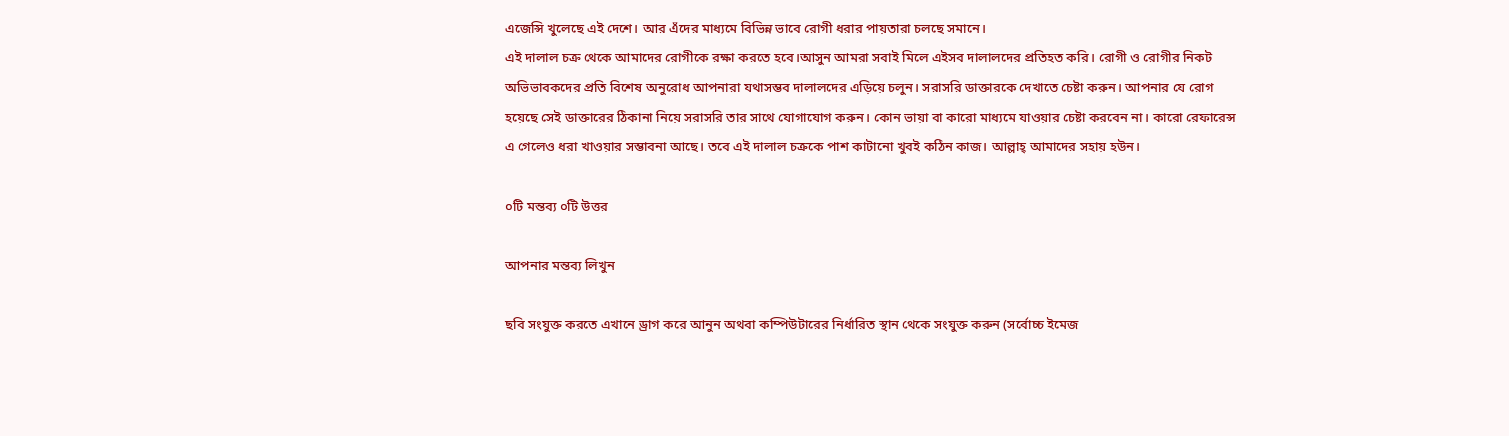এজেন্সি খুলেছে এই দেশে। আর এঁদের মাধ্যমে বিভিন্ন ভাবে রোগী ধরার পায়তারা চলছে সমানে।
এই দালাল চক্র থেকে আমাদের রোগীকে রক্ষা করতে হবে।আসুন আমরা সবাই মিলে এইসব দালালদের প্রতিহত করি। রোগী ও রোগীর নিকট অভিভাবকদের প্রতি বিশেষ অনুরোধ আপনারা যথাসম্ভব দালালদের এড়িয়ে চলুন। সরাসরি ডাক্তারকে দেখাতে চেষ্টা করুন। আপনার যে রোগ হয়েছে সেই ডাক্তারের ঠিকানা নিয়ে সরাসরি তার সাথে যোগাযোগ করুন। কোন ভায়া বা কারো মাধ্যমে যাওয়ার চেষ্টা করবেন না। কারো রেফারেন্স এ গেলেও ধরা খাওয়ার সম্ভাবনা আছে। তবে এই দালাল চক্রকে পাশ কাটানো খুবই কঠিন কাজ। আল্লাহ্‌ আমাদের সহায় হউন।

০টি মন্তব্য ০টি উত্তর

আপনার মন্তব্য লিখুন

ছবি সংযুক্ত করতে এখানে ড্রাগ করে আনুন অথবা কম্পিউটারের নির্ধারিত স্থান থেকে সংযুক্ত করুন (সর্বোচ্চ ইমেজ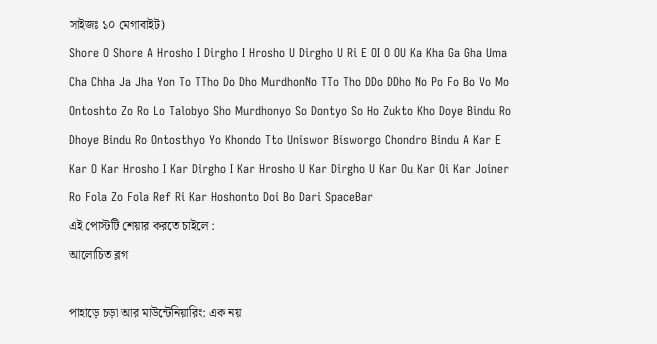সাইজঃ ১০ মেগাবাইট)
Shore O Shore A Hrosho I Dirgho I Hrosho U Dirgho U Ri E OI O OU Ka Kha Ga Gha Uma Cha Chha Ja Jha Yon To TTho Do Dho MurdhonNo TTo Tho DDo DDho No Po Fo Bo Vo Mo Ontoshto Zo Ro Lo Talobyo Sho Murdhonyo So Dontyo So Ho Zukto Kho Doye Bindu Ro Dhoye Bindu Ro Ontosthyo Yo Khondo Tto Uniswor Bisworgo Chondro Bindu A Kar E Kar O Kar Hrosho I Kar Dirgho I Kar Hrosho U Kar Dirgho U Kar Ou Kar Oi Kar Joiner Ro Fola Zo Fola Ref Ri Kar Hoshonto Doi Bo Dari SpaceBar
এই পোস্টটি শেয়ার করতে চাইলে :
আলোচিত ব্লগ

পাহাড়ে চড়া আর মাউন্টেনিয়ারিং: এক নয়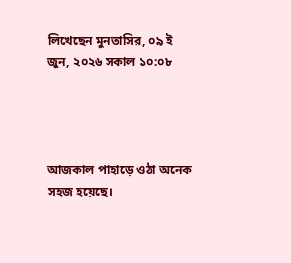লিখেছেন মুনতাসির, ০৯ ই জুন, ২০২৬ সকাল ১০:০৮




আজকাল পাহাড়ে ওঠা অনেক সহজ হয়েছে।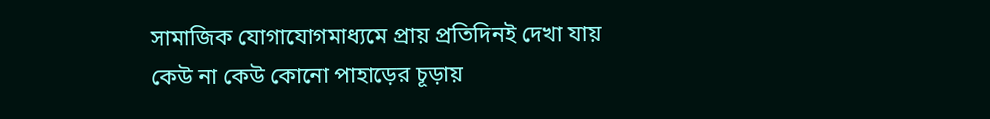সামাজিক যোগাযোগমাধ্যমে প্রায় প্রতিদিনই দেখা যায় কেউ না কেউ কোনো পাহাড়ের চূড়ায়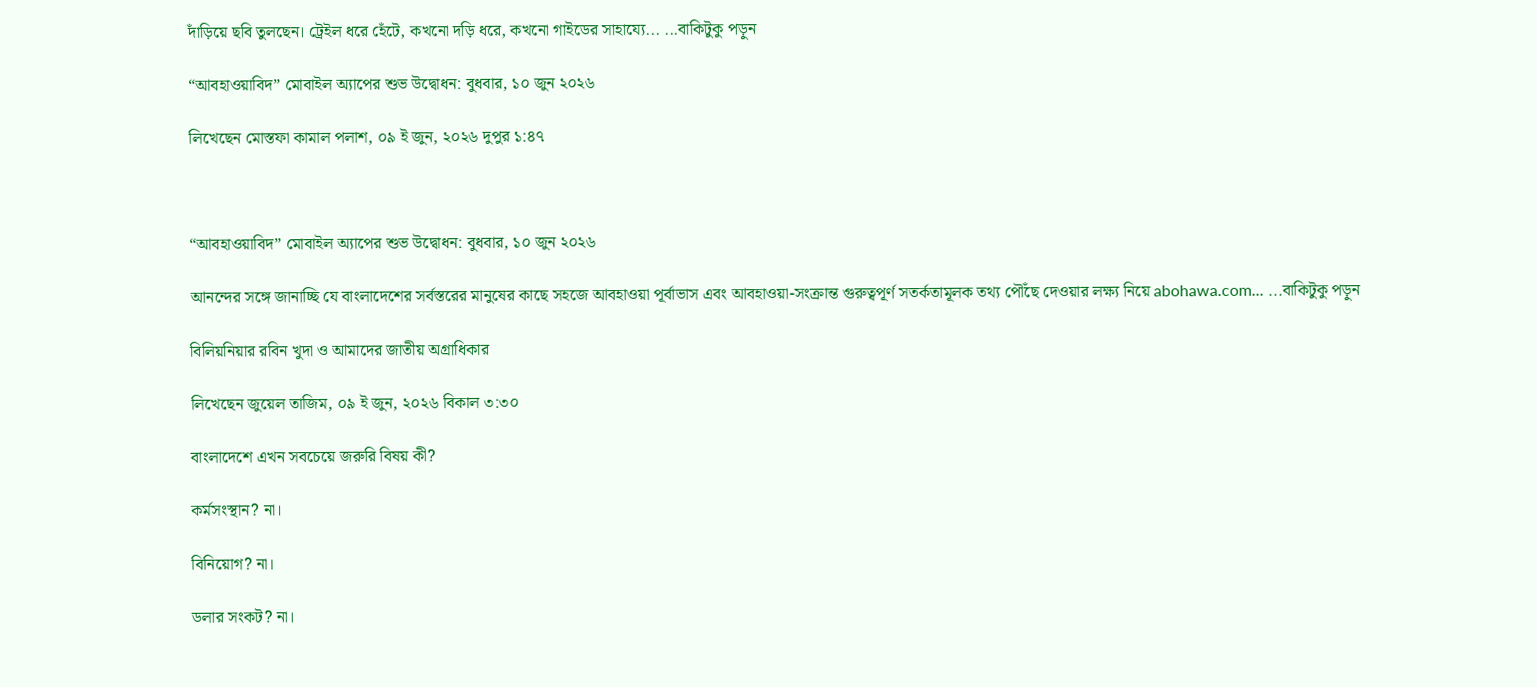দাঁড়িয়ে ছবি তুলছেন। ট্রেইল ধরে হেঁটে, কখনো দড়ি ধরে, কখনো গাইডের সাহায্যে... ...বাকিটুকু পড়ুন

“আবহাওয়াবিদ” মোবাইল অ্যাপের শুভ উদ্বোধন: বুধবার, ১০ জুন ২০২৬

লিখেছেন মোস্তফা কামাল পলাশ, ০৯ ই জুন, ২০২৬ দুপুর ১:৪৭



“আবহাওয়াবিদ” মোবাইল অ্যাপের শুভ উদ্বোধন: বুধবার, ১০ জুন ২০২৬

আনন্দের সঙ্গে জানাচ্ছি যে বাংলাদেশের সর্বস্তরের মানুষের কাছে সহজে আবহাওয়া পূর্বাভাস এবং আবহাওয়া-সংক্রান্ত গুরুত্বপূর্ণ সতর্কতামূলক তথ্য পৌঁছে দেওয়ার লক্ষ্য নিয়ে abohawa.com... ...বাকিটুকু পড়ুন

বিলিয়নিয়ার রবিন খুদা ও আমাদের জাতীয় অগ্রাধিকার

লিখেছেন জুয়েল তাজিম, ০৯ ই জুন, ২০২৬ বিকাল ৩:৩০

বাংলাদেশে এখন সবচেয়ে জরুরি বিষয় কী?

কর্মসংস্থান? না।

বিনিয়োগ? না।

ডলার সংকট? না।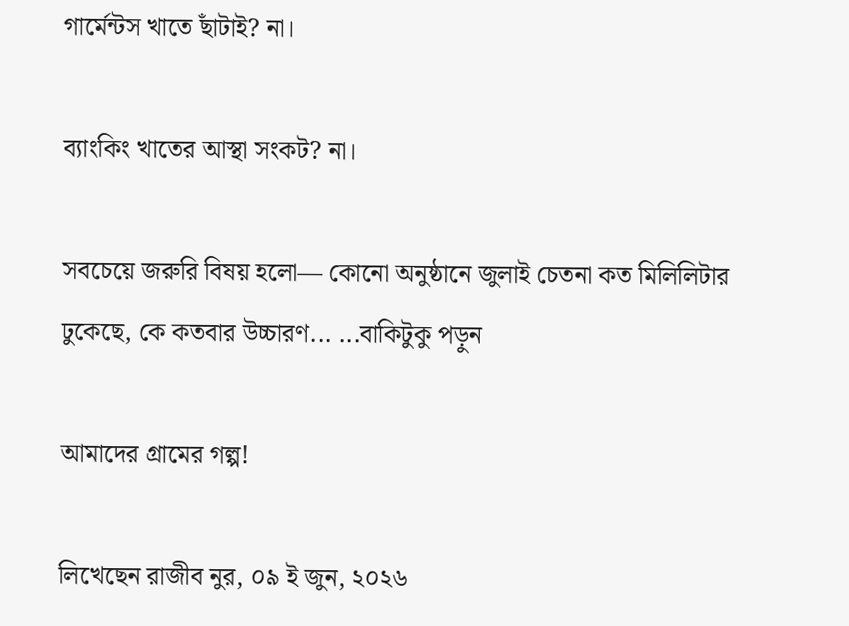গার্মেন্টস খাতে ছাঁটাই? না।

ব্যাংকিং খাতের আস্থা সংকট? না।

সবচেয়ে জরুরি বিষয় হলো— কোনো অনুষ্ঠানে জুলাই চেতনা কত মিলিলিটার ঢুকেছে, কে কতবার উচ্চারণ... ...বাকিটুকু পড়ুন

আমাদের গ্রামের গল্প!

লিখেছেন রাজীব নুর, ০৯ ই জুন, ২০২৬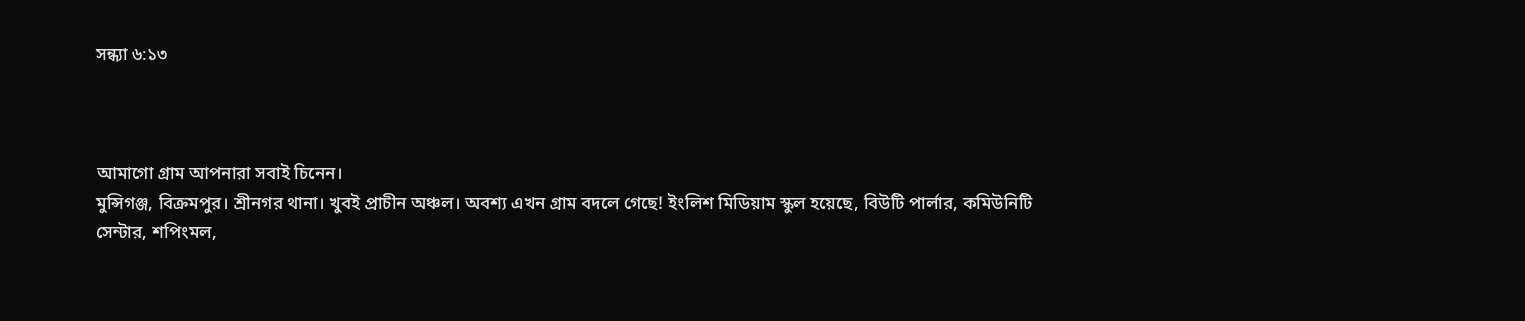সন্ধ্যা ৬:১৩



আমাগো গ্রাম আপনারা সবাই চিনেন।
মুন্সিগঞ্জ, বিক্রমপুর। শ্রীনগর থানা। খুবই প্রাচীন অঞ্চল। অবশ্য এখন গ্রাম বদলে গেছে! ইংলিশ মিডিয়াম স্কুল হয়েছে, বিউটি পার্লার, কমিউনিটি সেন্টার, শপিংমল,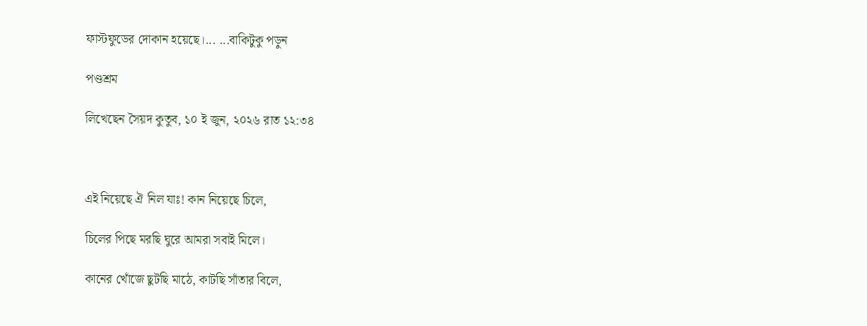ফাস্টফুডের দোকান হয়েছে।... ...বাকিটুকু পড়ুন

পণ্ডশ্রম

লিখেছেন সৈয়দ কুতুব, ১০ ই জুন, ২০২৬ রাত ১২:৩৪



এই নিয়েছে ঐ নিল যাঃ! কান নিয়েছে চিলে,

চিলের পিছে মরছি ঘুরে আমরা সবাই মিলে।

কানের খোঁজে ছুটছি মাঠে, কাটছি সাঁতার বিলে,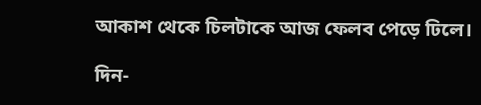আকাশ থেকে চিলটাকে আজ ফেলব পেড়ে ঢিলে।

দিন-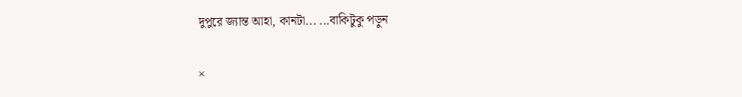দুপুরে জ্যান্ত আহা, কানটা... ...বাকিটুকু পড়ুন

×